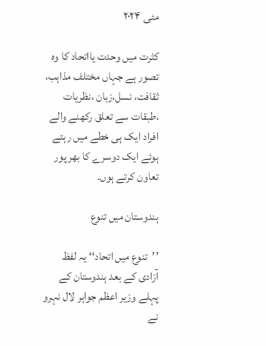مئی ۲۰۲۴

کثرت میں وحدت یااتحاد کا وہ تصور ہے جہاں مختلف مذاہب، ثقافت، نسل،زبان ،نظریات ،طبقات سے تعلق رکھنے والے افراد ایک ہی خطے میں رہتے ہوئے ایک دوسرے کا بھر پور تعاون کرتے ہوں۔

ہندوستان میں تنوع

’’تنوع میں اتحاد‘‘ یہ لفظ آزادی کے بعد ہندوستان کے پہلے وزیر اعظم جواہر لال نہرو نے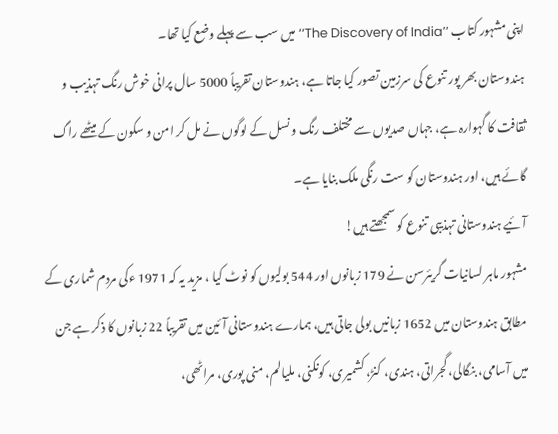اپنی مشہور کتاب ’’The Discovery of India‘‘ میں سب سے پہلے وضع کیا تھا۔
ہندوستان بھر پور تنوع کی سرزمین تصور کیا جاتا ہے، ہندوستان تقریباً 5000 سال پرانی خوش رنگ تہذیب و ثقافت کا گہوارہ ہے، جہاں صدیوں سے مختلف رنگ و نسل کے لوگوں نے مل کر امن و سکون کے میٹھے راگ گائے ہیں، اور ہندوستان کو ست رنگی ملک بنایا ہے۔
آئیے ہندوستانی تہذیبی تنوع کو سمجھتے ہیں!
مشہور ماہر لسانیات گریئرسن نے 179 زبانوں اور 544 بولیوں کو نوٹ کیا ، مزید یہ کہ 1971 ءکی مردم شماری کے مطابق ہندوستان میں 1652 زبانیں بولی جاتی ہیں، ہمارے ہندوستانی آئین میں تقریباً 22 زبانوں کا ذکر ہے جن میں آسامی، بنگالی، گجراتی، ہندی، کنڑ، کشمیری، کونکنی، ملیالم، منی پوری، مراٹھی،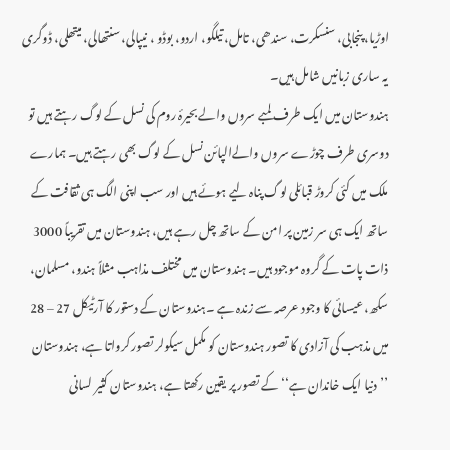اوڑیا، پنجابی، سنسکرت، سندھی، تامل، تیلگو، اردو، بوڈو ، نیپالی، سنتھالی، میتھلی، ڈوگری یہ ساری زبانیں شامل ہیں۔
ہندوستان میں ایک طرف لمبے سروں والے بحیرۂ روم کی نسل کے لوگ رہتے ہیں تو دوسری طرف چوڑے سروں والےالپائن نسل کے لوگ بھی رہتے ہیں۔ ہمارے ملک میں کئی کروڑ قبائلی لوگ پناہ لیے ہوئے ہیں اور سب اپنی الگ ہی ثقافت کے ساتھ ایک ہی سر زمین پر امن کے ساتھ چل رہے ہیں، ہندوستان میں تقریباً 3000 ذات پات کے گروہ موجود ہیں۔ ہندوستان میں مختلف مذاہب مثلاً ہندو، مسلمان، سکھ، عیسائی کا وجود عرصہ سے زندہ ہے ۔ہندوستان کے دستور کا آرٹیکل 27 – 28 میں مذہب کی آزادی کا تصور ہندوستان کو مکمل سیکولر تصور کرواتا ہے، ہندوستان ’’دنیا ایک خاندان ہے‘‘ کے تصور پر یقین رکھتا ہے، ہندوستان کثیر لسانی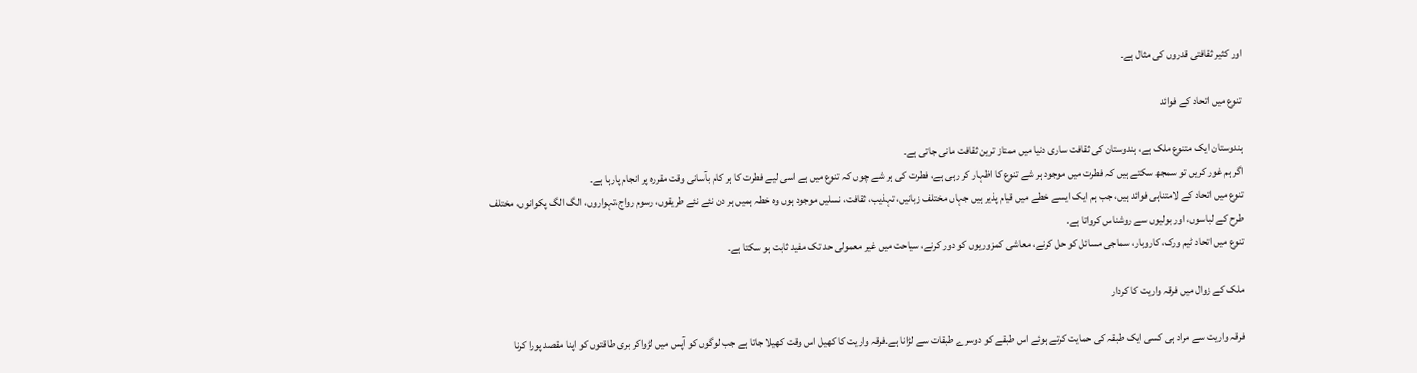اور کثیر ثقافتی قدروں کی مثال ہے۔

تنوع میں اتحاد کے فوائد

ہندوستان ایک متنوع ملک ہے، ہندوستان کی ثقافت ساری دنیا میں ممتاز ترین ثقافت مانی جاتی ہے۔
اگر ہم غور کریں تو سمجھ سکتے ہیں کہ فطرت میں موجود ہر شے تنوع کا اظہار کر رہی ہے، فطرت کی ہر شے چوں کہ تنوع میں ہے اسی لیے فطرت کا ہر کام بآسانی وقت مقررہ پر انجام پارہا ہے۔
تنوع میں اتحاد کے لامتناہی فوائد ہیں، جب ہم ایک ایسے خطے میں قیام پذیر ہیں جہاں مختلف زبانیں، تہذیب، ثقافت، نسلیں موجود ہوں وہ خطہ ہمیں ہر دن نئے نئے طریقوں، رسوم رواج،تہواروں، الگ الگ پکوانوں، مختلف طرح کے لباسوں، اور بولیوں سے روشناس کرواتا ہے.
تنوع میں اتحاد ٹیم ورک، کاروبار، سماجی مسائل کو حل کرنے، معاشی کمزوریوں کو دور کرنے، سیاحت میں غیر معمولی حد تک مفید ثابت ہو سکتا ہے۔

ملک کے زوال میں فرقہ واریت کا کردار

فرقہ واریت سے مراد ہی کسی ایک طبقہ کی حمایت کرتے ہوئے اس طبقے کو دوسرے طبقات سے لڑانا ہے۔فرقہ واریت کا کھیل اس وقت کھیلا جاتا ہے جب لوگوں کو آپس میں لڑواکر بری طاقتوں کو اپنا مقصد پورا کرنا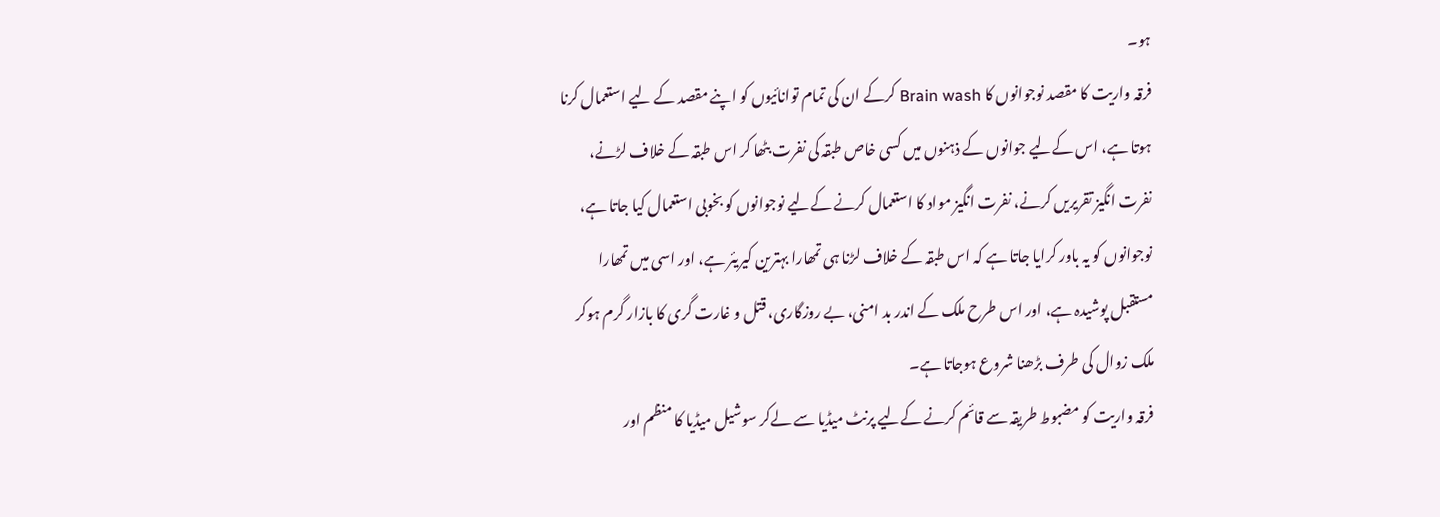ہو۔
فرقہ واریت کا مقصد نوجوانوں کا Brain wash کرکے ان کی تمام توانائیوں کو اپنے مقصد کے لیے استعمال کرنا ہوتا ہے، اس کےلیے جوانوں کے ذہنوں میں کسی خاص طبقہ کی نفرت بٹھا کر اس طبقہ کے خلاف لڑنے، نفرت انگیز تقریریں کرنے، نفرت انگیز مواد کا استعمال کرنے کےلیے نوجوانوں کو بخوبی استعمال کیا جاتا ہے، نوجوانوں کو یہ باور کرایا جاتا ہے کہ اس طبقہ کے خلاف لڑنا ہی تمھارا بہترین کیریئر ہے، اور اسی میں تمھارا مستقبل پوشیدہ ہے، اور اس طرح ملک کے اندر بد امنی، بے روزگاری، قتل و غارت گری کا بازار گرم ہوکر ملک زوال کی طرف بڑھنا شروع ہوجاتا ہے۔
فرقہ واریت کو مضبوط طریقہ سے قائم کرنے کےلیے پرنٹ میڈیا سے لےکر سوشیل میڈیا کا منظم اور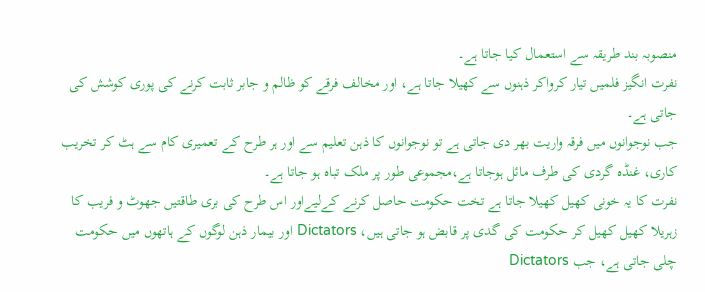منصوبہ بند طریقہ سے استعمال کیا جاتا ہے۔
نفرت انگیز فلمیں تیار کرواکر ذہنوں سے کھیلا جاتا ہے، اور مخالف فرقے کو ظالم و جابر ثابت کرنے کی پوری کوشش کی جاتی ہے۔
جب نوجوانوں میں فرقہ واریت بھر دی جاتی ہے تو نوجوانوں کا ذہن تعلیم سے اور ہر طرح کے تعمیری کام سے ہٹ کر تخریب کاری، غنڈہ گردی کی طرف مائل ہوجاتا ہے،مجموعی طور پر ملک تباہ ہو جاتا ہے۔
نفرت کا یہ خونی کھیل کھیلا جاتا ہے تخت حکومت حاصل کرنے کےلیےاور اس طرح کی بری طاقتیں جھوٹ و فریب کا زہریلا کھیل کھیل کر حکومت کی گدی پر قابض ہو جاتی ہیں، Dictators اور بیمار ذہن لوگوں کے ہاتھوں میں حکومت چلی جاتی ہے، جب Dictators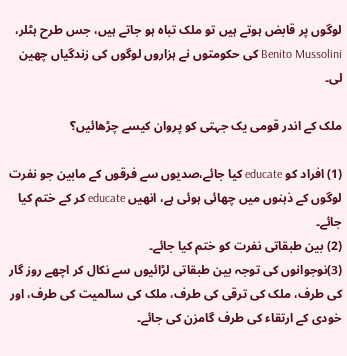لوگوں پر قابض ہوتے ہیں تو ملک تباہ ہو جاتے ہیں، جس طرح ہٹلر، Benito Mussolini کی حکومتوں نے ہزاروں لوگوں کی زندگیاں چھین لی۔

ملک کے اندر قومی یک جہتی کو پروان کیسے چڑھائیں؟

(1) افراد کو educate کیا جائے،صدیوں سے فرقوں کے مابین جو نفرت لوگوں کے ذہنوں میں چھائی ہوئی ہے، انھیں educate کر کے ختم کیا جائے۔
(2) بین طبقاتی نفرت کو ختم کیا جائے۔
(3)نوجوانوں کی توجہ بین طبقاتی لڑائیوں سے نکال کر اچھے روز گار کی طرف، ملک کی ترقی کی طرف، ملک کی سالمیت کی طرف، اور خودی کے ارتقاء کی طرف گامزن کی جائے۔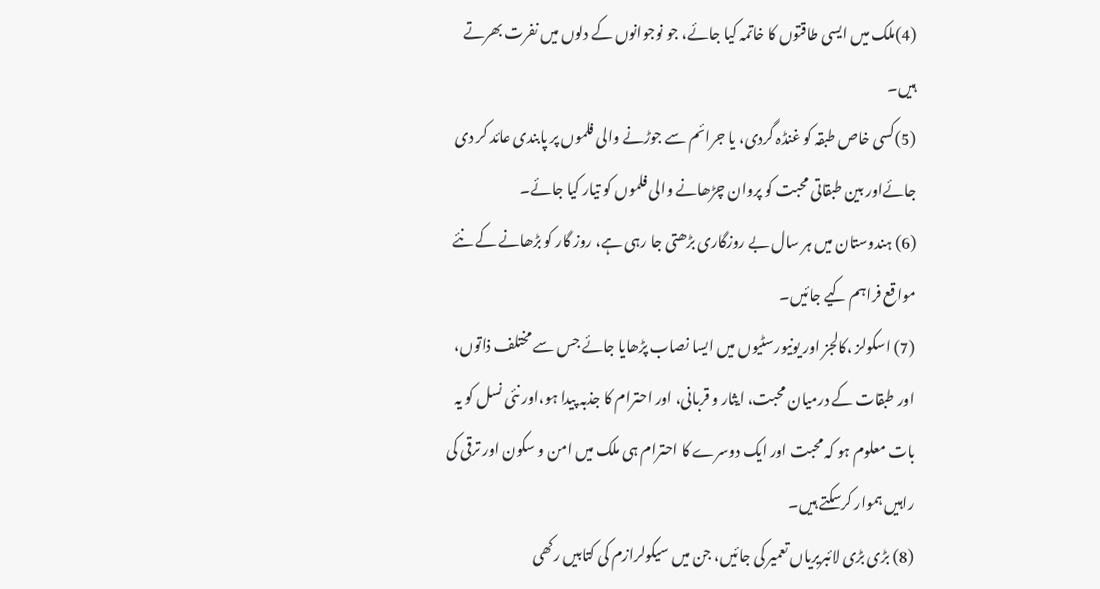(4)ملک میں ایسی طاقتوں کا خاتمہ کیا جائے، جو نوجوانوں کے دلوں میں نفرت بھرتے ہیں۔
(5)کسی خاص طبقہ کو غنڈہ گردی، یا جرائم سے جوڑنے والی فلموں پر پابندی عائد کر دی جائےاور بین طبقاتی محبت کو پروان چڑھانے والی فلموں کو تیار کیا جائے۔
(6) ہندوستان میں ہر سال بے روزگاری بڑھتی جا رہی ہے، روز گار کو بڑھانے کے نئے مواقع فراہم کیے جائیں۔
(7) اسکولز ،کالجز اور یونیورسٹیوں میں ایسا نصاب پڑھایا جائے جس سے مختلف ذاتوں، اور طبقات کے درمیان محبت، ایثار و قربانی، اور احترام کا جذبہ پیدا ہو،اور نئی نسل کو یہ بات معلوم ہو کہ محبت اور ایک دوسرے کا احترام ہی ملک میں امن و سکون اور ترقی کی راہیں ہموار کرسکتے ہیں۔
(8) بڑی بڑی لائبریریاں تعمیر کی جائیں، جن میں سیکولرازم کی کتابیں رکھی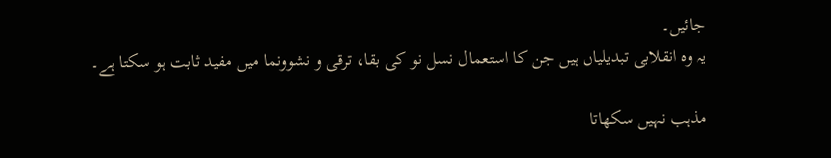جائیں۔
یہ وہ انقلابی تبدیلیاں ہیں جن کا استعمال نسل نو کی بقا، ترقی و نشوونما میں مفید ثابت ہو سکتا ہے۔

مذہب نہيں سکھاتا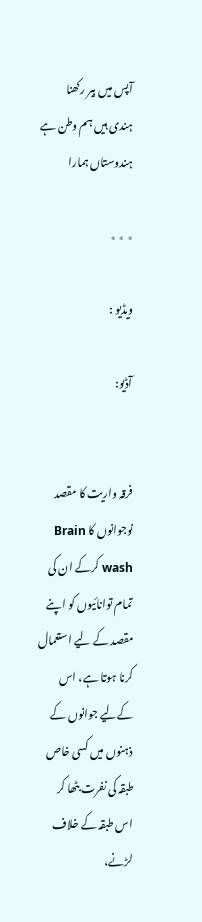آپس ميں بير رکھنا
ہندی ہيں ہم وطن ہے ہندوستاں ہمارا

٭ ٭ ٭

ویڈیو :

آڈیو:


فرقہ واریت کا مقصد نوجوانوں کا Brain wash کرکے ان کی تمام توانائیوں کو اپنے مقصد کے لیے استعمال کرنا ہوتا ہے، اس کےلیے جوانوں کے ذہنوں میں کسی خاص طبقہ کی نفرت بٹھا کر اس طبقہ کے خلاف لڑنے،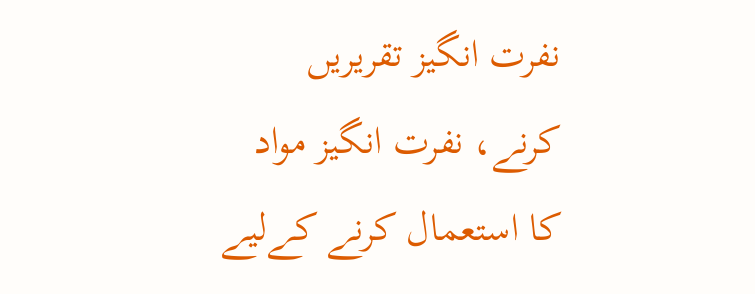نفرت انگیز تقریریں کرنے، نفرت انگیز مواد کا استعمال کرنے کےلیے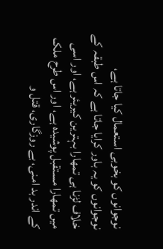نوجوانوں کو بخوبی استعمال کیا جاتا ہے، نوجوانوں کو یہ باور کرایا جاتا ہے کہ اس طبقہ کے خلاف لڑنا ہی تمھارا بہترین کیریئر ہے، اور اسی میں تمھارا مستقبل پوشیدہ ہے، اور اس طرح ملک کے اندر بد امنی، بے روزگاری، قتل و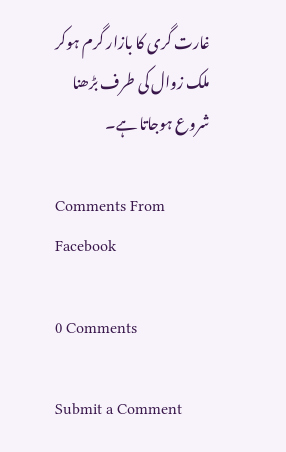غارت گری کا بازار گرم ہوکر ملک زوال کی طرف بڑھنا شروع ہوجاتا ہے۔

Comments From Facebook

0 Comments

Submit a Comment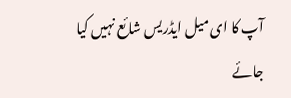آپ کا ای میل ایڈریس شائع نہیں کیا جائے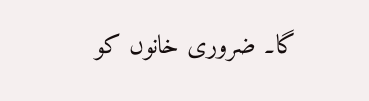گا۔ ضروری خانوں کو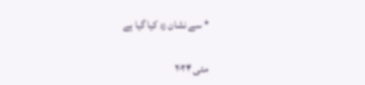* سے نشان زد کیا گیا ہے

مئی ۲۰۲۴